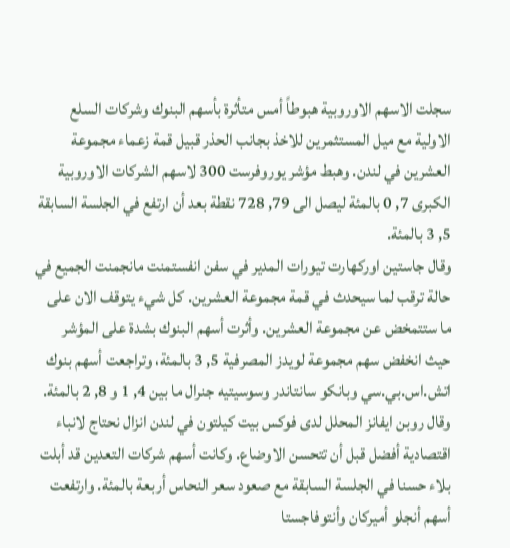سجلت الاسهم الاوروبية هبوطاً أمس متأثرة بأسهم البنوك وشركات السلع الاولية مع ميل المستثمرين للاخذ بجانب الحذر قبيل قمة زعماء مجموعة العشرين في لندن. وهبط مؤشر يوروفرست 300 لاسهم الشركات الاوروبية الكبرى 7, 0 بالمئة ليصل الى 79, 728 نقطة بعد أن ارتفع في الجلسة السابقة 5, 3 بالمئة.
وقال جاستين اوركهارت تيورات المدير في سفن انفستمنت مانجمنت الجميع في حالة ترقب لما سيحدث في قمة مجموعة العشرين. كل شيء يتوقف الان على ما ستتمخض عن مجموعة العشرين. وأثرت أسهم البنوك بشدة على المؤشر حيث انخفض سهم مجموعة لويدز المصرفية 5, 3 بالمئة، وتراجعت أسهم بنوك اتش.اس.بي.سي وبانكو سانتاندر وسوسيتيه جنرال ما بين 4, 1 و 8, 2 بالمئة.
وقال روبن ايفانز المحلل لدى فوكس بيت كيلتون في لندن انزال نحتاج لانباء اقتصادية أفضل قبل أن تتحسن الاوضاع. وكانت أسهم شركات التعدين قد أبلت بلاء حسنا في الجلسة السابقة مع صعود سعر النحاس أربعة بالمئة. وارتفعت أسهم أنجلو أميركان وأنتوفاجستا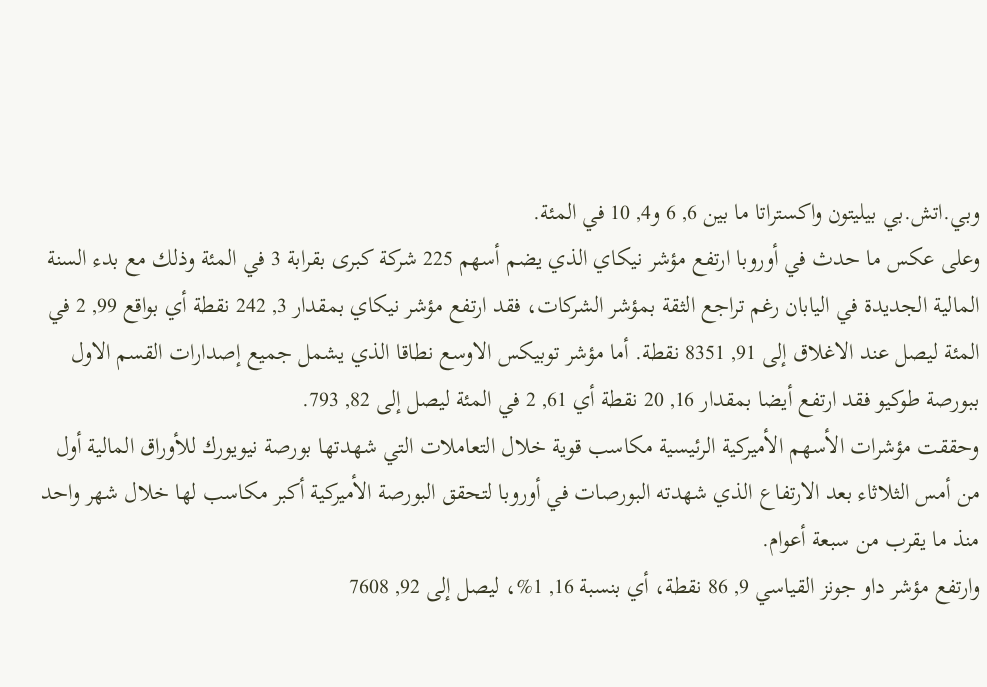وبي.اتش.بي بيليتون واكستراتا ما بين 6, 6 و4, 10 في المئة.
وعلى عكس ما حدث في أوروبا ارتفع مؤشر نيكاي الذي يضم أسهم 225 شركة كبرى بقرابة 3 في المئة وذلك مع بدء السنة المالية الجديدة في اليابان رغم تراجع الثقة بمؤشر الشركات، فقد ارتفع مؤشر نيكاي بمقدار 3, 242 نقطة أي بواقع 99, 2 في المئة ليصل عند الاغلاق إلى 91, 8351 نقطة. أما مؤشر توبيكس الاوسع نطاقا الذي يشمل جميع إصدارات القسم الاول ببورصة طوكيو فقد ارتفع أيضا بمقدار 16, 20 نقطة أي 61, 2 في المئة ليصل إلى 82, 793.
وحققت مؤشرات الأسهم الأميركية الرئيسية مكاسب قوية خلال التعاملات التي شهدتها بورصة نيويورك للأوراق المالية أول من أمس الثلاثاء بعد الارتفاع الذي شهدته البورصات في أوروبا لتحقق البورصة الأميركية أكبر مكاسب لها خلال شهر واحد منذ ما يقرب من سبعة أعوام.
وارتفع مؤشر داو جونز القياسي 9, 86 نقطة، أي بنسبة 16, 1%، ليصل إلى 92, 7608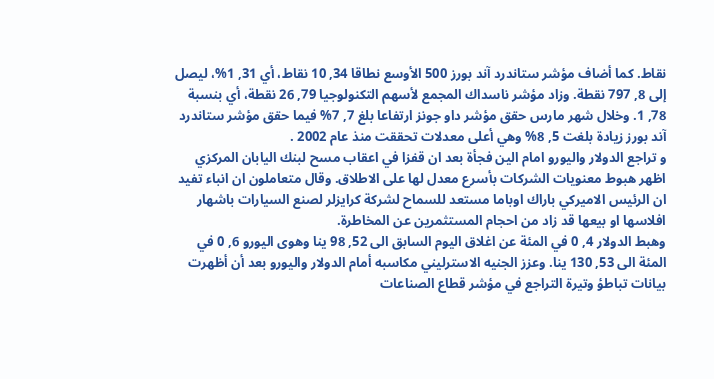نقاط. كما أضاف مؤشر ستاندرد آند بورز 500 الأوسع نطاقا 34, 10 نقاط، أي 31, 1%، ليصل إلى 8, 797 نقطة. وزاد مؤشر ناسداك المجمع لأسهم التكنولوجيا 79, 26 نقطة، أي بنسبة 78, 1. وخلال شهر مارس حقق مؤشر داو جونز ارتفاعا بلغ 7, 7% فيما حقق مؤشر ستاندرد آند بورز زيادة بلغت 5, 8% وهي أعلى معدلات تحققت منذ عام 2002 .
و تراجع الدولار واليورو امام الين فجأة بعد ان قفزا في اعقاب مسح لبنك اليابان المركزي اظهر هبوط معنويات الشركات بأسرع معدل لها على الاطلاق. وقال متعاملون ان انباء تفيد ان الرئيس الاميركي باراك اوباما مستعد للسماح لشركة كرايزلر لصنع السيارات باشهار افلاسها او بيعها قد زاد من احجام المستثمرين عن المخاطرة.
وهبط الدولار 4, 0 في المئة عن اغلاق اليوم السابق الى 52, 98 ينا وهوى اليورو 6, 0 في المئة الى 53, 130 ينا. وعزز الجنيه الاسترليني مكاسبه أمام الدولار واليورو بعد أن أظهرت بيانات تباطؤ وتيرة التراجع في مؤشر قطاع الصناعات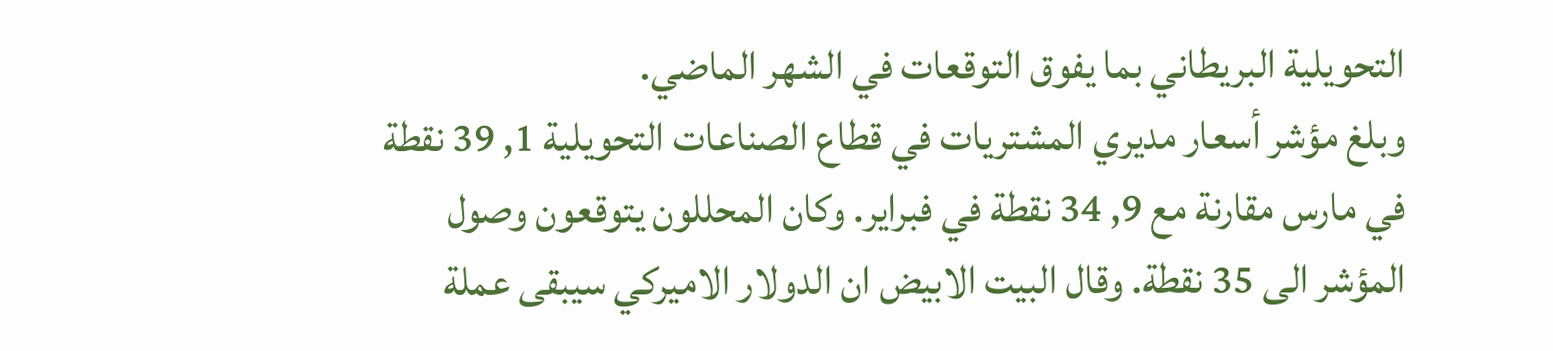التحويلية البريطاني بما يفوق التوقعات في الشهر الماضي.
وبلغ مؤشر أسعار مديري المشتريات في قطاع الصناعات التحويلية 1, 39 نقطة في مارس مقارنة مع 9, 34 نقطة في فبراير. وكان المحللون يتوقعون وصول المؤشر الى 35 نقطة. وقال البيت الابيض ان الدولار الاميركي سيبقى عملة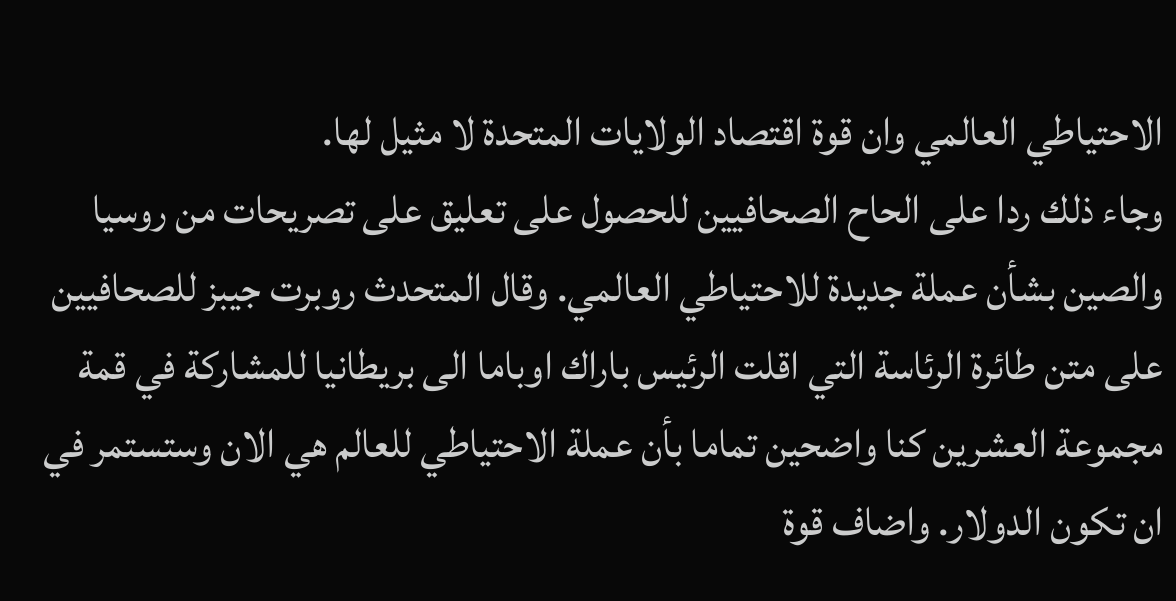الاحتياطي العالمي وان قوة اقتصاد الولايات المتحدة لا مثيل لها.
وجاء ذلك ردا على الحاح الصحافيين للحصول على تعليق على تصريحات من روسيا والصين بشأن عملة جديدة للاحتياطي العالمي. وقال المتحدث روبرت جيبز للصحافيين على متن طائرة الرئاسة التي اقلت الرئيس باراك اوباما الى بريطانيا للمشاركة في قمة مجموعة العشرين كنا واضحين تماما بأن عملة الاحتياطي للعالم هي الان وستستمر في ان تكون الدولار. واضاف قوة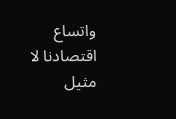واتساع اقتصادنا لا مثيل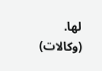لها.
(وكالات)